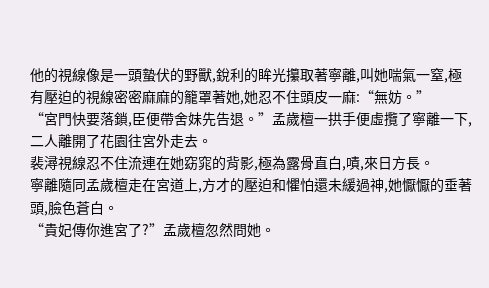他的視線像是一頭蟄伏的野獸,銳利的眸光攥取著寧離,叫她喘氣一窒,極有壓迫的視線密密麻麻的籠罩著她,她忍不住頭皮一麻:“無妨。”
“宮門快要落鎖,臣便帶舍妹先告退。”孟歲檀一拱手便虛攬了寧離一下,二人離開了花園往宮外走去。
裴潯視線忍不住流連在她窈窕的背影,極為露骨直白,嘖,來日方長。
寧離隨同孟歲檀走在宮道上,方才的壓迫和懼怕還未緩過神,她懨懨的垂著頭,臉色蒼白。
“貴妃傳你進宮了?”孟歲檀忽然問她。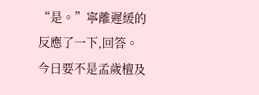“是。”寧離遲緩的反應了一下,回答。
今日要不是孟歲檀及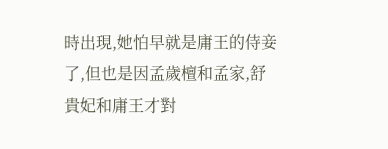時出現,她怕早就是庸王的侍妾了,但也是因孟歲檀和孟家,舒貴妃和庸王才對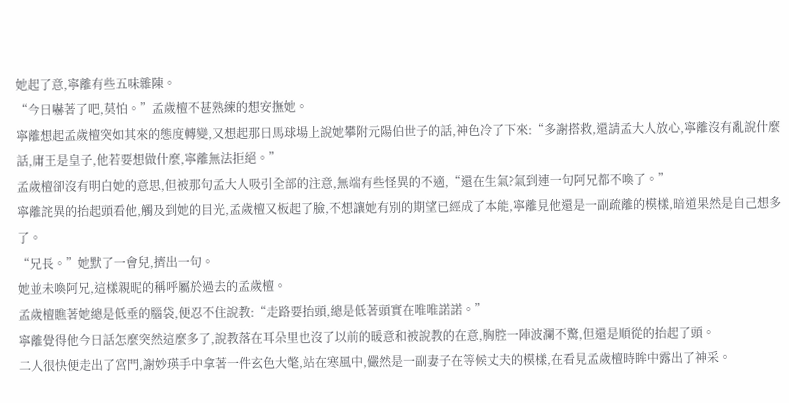她起了意,寧離有些五味雜陳。
“今日嚇著了吧,莫怕。”孟歲檀不甚熟練的想安撫她。
寧離想起孟歲檀突如其來的態度轉變,又想起那日馬球場上說她攀附元陽伯世子的話,神色冷了下來:“多謝搭救,還請孟大人放心,寧離沒有亂說什麼話,庸王是皇子,他若要想做什麼,寧離無法拒絕。”
孟歲檀卻沒有明白她的意思,但被那句孟大人吸引全部的注意,無端有些怪異的不適,“還在生氣?氣到連一句阿兄都不喚了。”
寧離詫異的抬起頭看他,觸及到她的目光,孟歲檀又板起了臉,不想讓她有別的期望已經成了本能,寧離見他還是一副疏離的模樣,暗道果然是自己想多了。
“兄長。”她默了一會兒,擠出一句。
她並未喚阿兄,這樣親昵的稱呼屬於過去的孟歲檀。
孟歲檀瞧著她總是低垂的腦袋,便忍不住說教:“走路要抬頭,總是低著頭實在唯唯諾諾。”
寧離覺得他今日話怎麼突然這麼多了,說教落在耳朵里也沒了以前的暖意和被說教的在意,胸腔一陣波瀾不驚,但還是順從的抬起了頭。
二人很快便走出了宮門,謝妙瑛手中拿著一件玄色大氅,站在寒風中,儼然是一副妻子在等候丈夫的模樣,在看見孟歲檀時眸中露出了神采。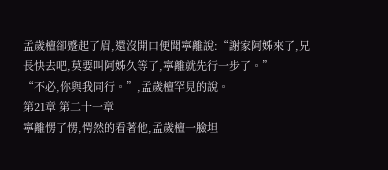孟歲檀卻蹙起了眉,還沒開口便聞寧離說:“謝家阿姊來了,兄長快去吧,莫要叫阿姊久等了,寧離就先行一步了。”
“不必,你與我同行。”,孟歲檀罕見的說。
第21章 第二十一章
寧離愣了愣,愕然的看著他,孟歲檀一臉坦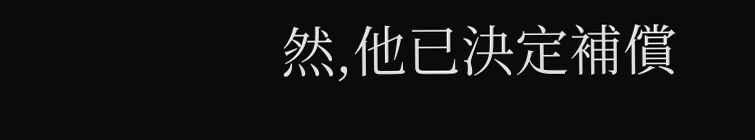然,他已決定補償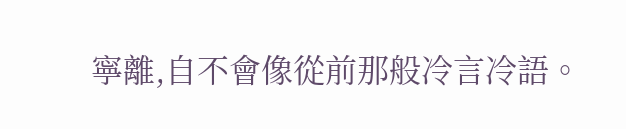寧離,自不會像從前那般冷言冷語。